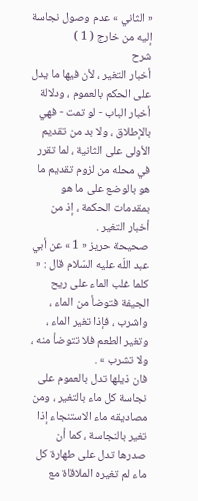« الثاني » عدم وصول نجاسة إليه من خارج ( 1 )
شرح
أخبار التغير ، لأن فيها ما يدل على الحكم بالعموم ، ودلالة أخبار الباب - لو تمت - فهي بالإطلاق ، ولا بد من تقديم الأولى على الثانية ، لما تقرر في محله من لزوم تقديم ما هو بالوضع على ما هو بمقدمات الحكمة ، إذ من أخبار التغير .
صحيحة حريز « 1 » عن أبي عبد اللّه عليه السّلام قال : « كلما غلب الماء على ريح الجيفة فتوضأ من الماء ، واشرب ، فإذا تغير الماء ، وتغير الطعم فلا تتوضأ منه ، ولا تشرب » .
فان ذيلها تدل بالعموم على نجاسة كل ماء بالتغير ، ومن مصاديقه ماء الاستنجاء إذا تغير بالنجاسة ، كما أن صدرها تدل على طهارة كل ماء لم تغيره الملاقاة مع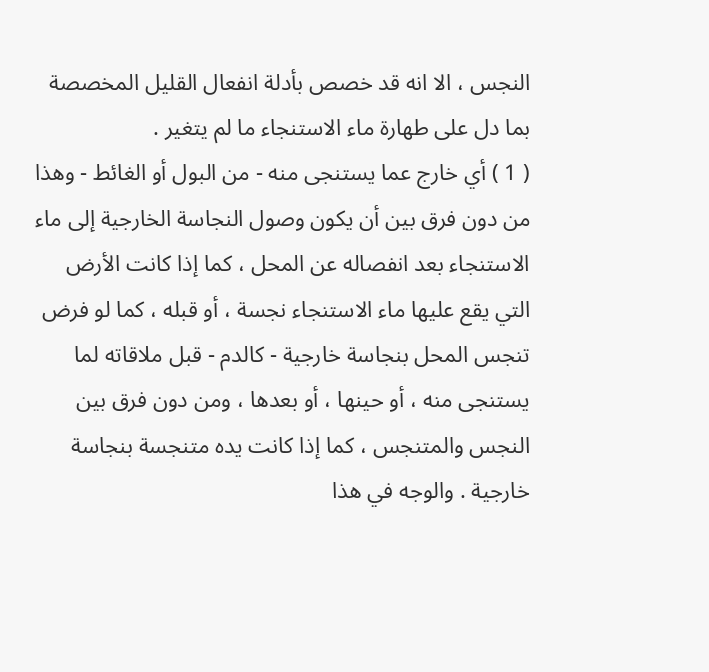النجس ، الا انه قد خصص بأدلة انفعال القليل المخصصة بما دل على طهارة ماء الاستنجاء ما لم يتغير .
( 1 ) أي خارج عما يستنجى منه - من البول أو الغائط - وهذا من دون فرق بين أن يكون وصول النجاسة الخارجية إلى ماء الاستنجاء بعد انفصاله عن المحل ، كما إذا كانت الأرض التي يقع عليها ماء الاستنجاء نجسة ، أو قبله ، كما لو فرض تنجس المحل بنجاسة خارجية - كالدم - قبل ملاقاته لما يستنجى منه ، أو حينها ، أو بعدها ، ومن دون فرق بين النجس والمتنجس ، كما إذا كانت يده متنجسة بنجاسة خارجية . والوجه في هذا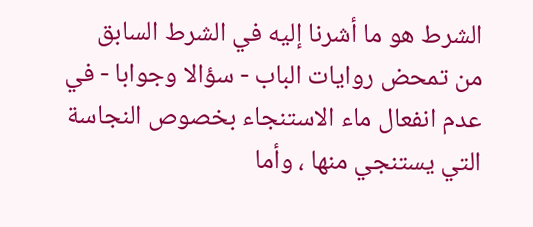الشرط هو ما أشرنا إليه في الشرط السابق من تمحض روايات الباب - سؤالا وجوابا - في عدم انفعال ماء الاستنجاء بخصوص النجاسة التي يستنجي منها ، وأما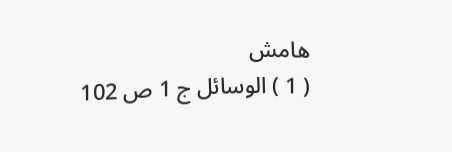هامش
( 1 ) الوسائل ج 1 ص 102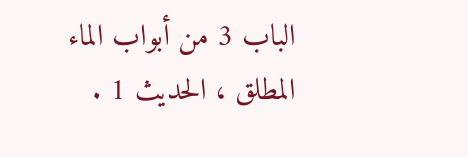الباب 3 من أبواب الماء المطلق ، الحديث 1 .